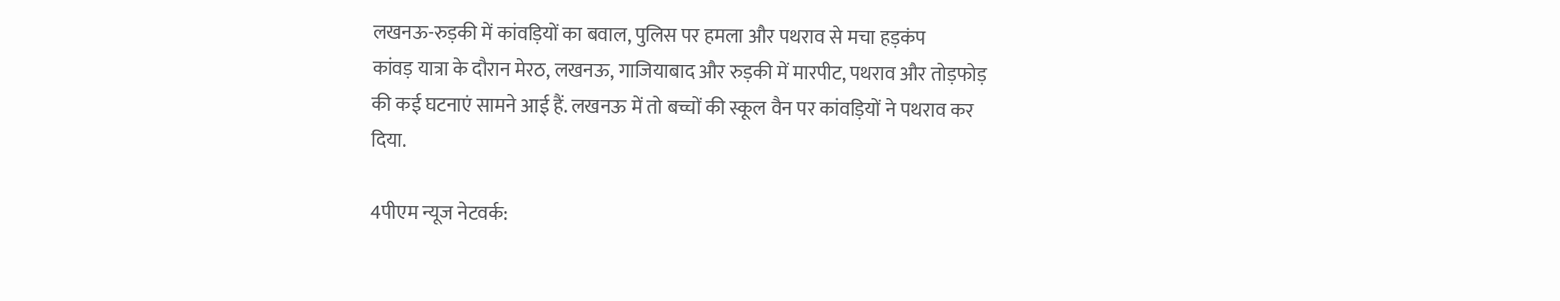लखनऊ-रुड़की में कांवड़ियों का बवाल, पुलिस पर हमला और पथराव से मचा हड़कंप
कांवड़ यात्रा के दौरान मेरठ, लखनऊ, गाजियाबाद और रुड़की में मारपीट, पथराव और तोड़फोड़ की कई घटनाएं सामने आई हैं. लखनऊ में तो बच्चों की स्कूल वैन पर कांवड़ियों ने पथराव कर दिया.

4पीएम न्यूज नेटवर्क: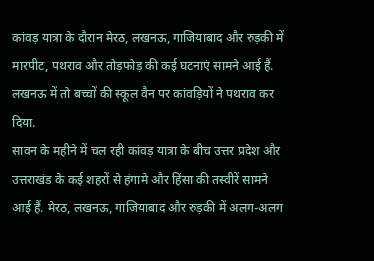कांवड़ यात्रा के दौरान मेरठ, लखनऊ, गाजियाबाद और रुड़की में मारपीट, पथराव और तोड़फोड़ की कई घटनाएं सामने आई हैं. लखनऊ में तो बच्चों की स्कूल वैन पर कांवड़ियों ने पथराव कर दिया.
सावन के महीने में चल रही कांवड़ यात्रा के बीच उत्तर प्रदेश और उत्तराखंड के कई शहरों से हंगामे और हिंसा की तस्वीरें सामने आई हैं. मेरठ, लखनऊ, गाजियाबाद और रुड़की में अलग-अलग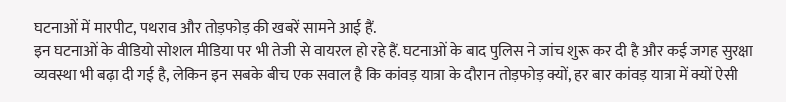घटनाओं में मारपीट, पथराव और तोड़फोड़ की खबरें सामने आई हैं.
इन घटनाओं के वीडियो सोशल मीडिया पर भी तेजी से वायरल हो रहे हैं. घटनाओं के बाद पुलिस ने जांच शुरू कर दी है और कई जगह सुरक्षा व्यवस्था भी बढ़ा दी गई है, लेकिन इन सबके बीच एक सवाल है कि कांवड़ यात्रा के दौरान तोड़फोड़ क्यों, हर बार कांवड़ यात्रा में क्यों ऐसी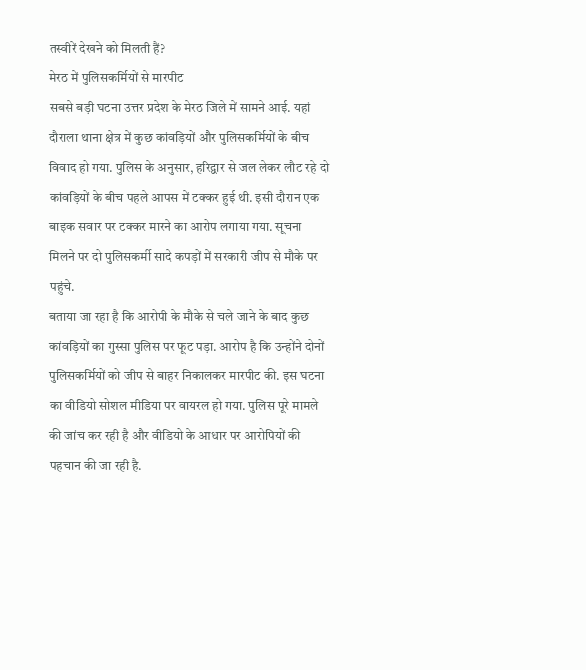तस्वीरें देखने को मिलती हैं?
मेरठ में पुलिसकर्मियों से मारपीट
सबसे बड़ी घटना उत्तर प्रदेश के मेरठ जिले में सामने आई. यहां दौराला थाना क्षेत्र में कुछ कांवड़ियों और पुलिसकर्मियों के बीच विवाद हो गया. पुलिस के अनुसार, हरिद्वार से जल लेकर लौट रहे दो कांवड़ियों के बीच पहले आपस में टक्कर हुई थी. इसी दौरान एक बाइक सवार पर टक्कर मारने का आरोप लगाया गया. सूचना मिलने पर दो पुलिसकर्मी सादे कपड़ों में सरकारी जीप से मौके पर पहुंचे.
बताया जा रहा है कि आरोपी के मौके से चले जाने के बाद कुछ कांवड़ियों का गुस्सा पुलिस पर फूट पड़ा. आरोप है कि उन्होंने दोनों पुलिसकर्मियों को जीप से बाहर निकालकर मारपीट की. इस घटना का वीडियो सोशल मीडिया पर वायरल हो गया. पुलिस पूरे मामले की जांच कर रही है और वीडियो के आधार पर आरोपियों की पहचान की जा रही है.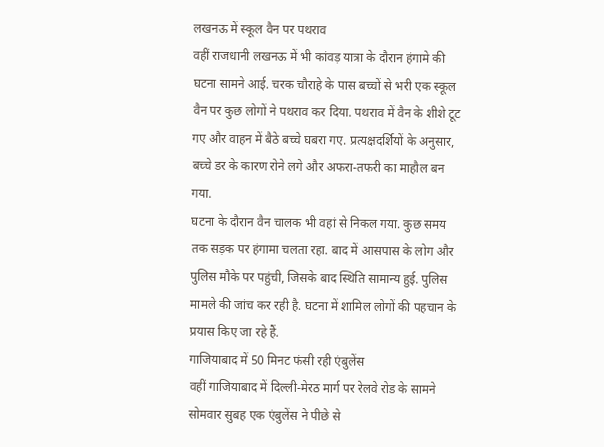लखनऊ में स्कूल वैन पर पथराव
वहीं राजधानी लखनऊ में भी कांवड़ यात्रा के दौरान हंगामे की घटना सामने आई. चरक चौराहे के पास बच्चों से भरी एक स्कूल वैन पर कुछ लोगों ने पथराव कर दिया. पथराव में वैन के शीशे टूट गए और वाहन में बैठे बच्चे घबरा गए. प्रत्यक्षदर्शियों के अनुसार, बच्चे डर के कारण रोने लगे और अफरा-तफरी का माहौल बन गया.
घटना के दौरान वैन चालक भी वहां से निकल गया. कुछ समय तक सड़क पर हंगामा चलता रहा. बाद में आसपास के लोग और पुलिस मौके पर पहुंची, जिसके बाद स्थिति सामान्य हुई. पुलिस मामले की जांच कर रही है. घटना में शामिल लोगों की पहचान के प्रयास किए जा रहे हैं.
गाजियाबाद में 50 मिनट फंसी रही एंबुलेंस
वहीं गाजियाबाद में दिल्ली-मेरठ मार्ग पर रेलवे रोड के सामने सोमवार सुबह एक एंबुलेंस ने पीछे से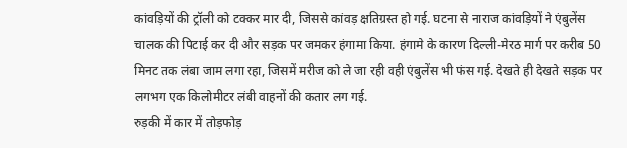कांवड़ियों की ट्रॉली को टक्कर मार दी, जिससे कांवड़ क्षतिग्रस्त हो गई. घटना से नाराज कांवड़ियों ने एंबुलेंस चालक की पिटाई कर दी और सड़क पर जमकर हंगामा किया. हंगामे के कारण दिल्ली-मेरठ मार्ग पर करीब 50 मिनट तक लंबा जाम लगा रहा, जिसमें मरीज को ले जा रही वही एंबुलेंस भी फंस गई. देखते ही देखते सड़क पर लगभग एक किलोमीटर लंबी वाहनों की कतार लग गई.
रुड़की में कार में तोड़फोड़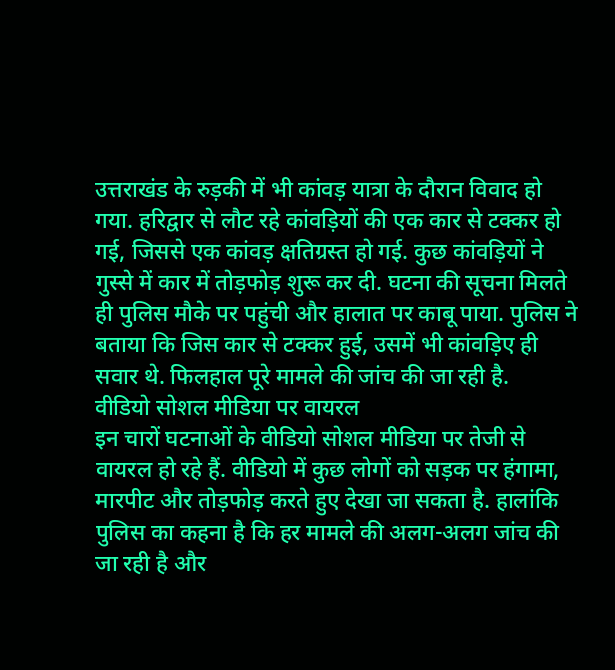उत्तराखंड के रुड़की में भी कांवड़ यात्रा के दौरान विवाद हो गया. हरिद्वार से लौट रहे कांवड़ियों की एक कार से टक्कर हो गई, जिससे एक कांवड़ क्षतिग्रस्त हो गई. कुछ कांवड़ियों ने गुस्से में कार में तोड़फोड़ शुरू कर दी. घटना की सूचना मिलते ही पुलिस मौके पर पहुंची और हालात पर काबू पाया. पुलिस ने बताया कि जिस कार से टक्कर हुई, उसमें भी कांवड़िए ही सवार थे. फिलहाल पूरे मामले की जांच की जा रही है.
वीडियो सोशल मीडिया पर वायरल
इन चारों घटनाओं के वीडियो सोशल मीडिया पर तेजी से वायरल हो रहे हैं. वीडियो में कुछ लोगों को सड़क पर हंगामा, मारपीट और तोड़फोड़ करते हुए देखा जा सकता है. हालांकि पुलिस का कहना है कि हर मामले की अलग-अलग जांच की जा रही है और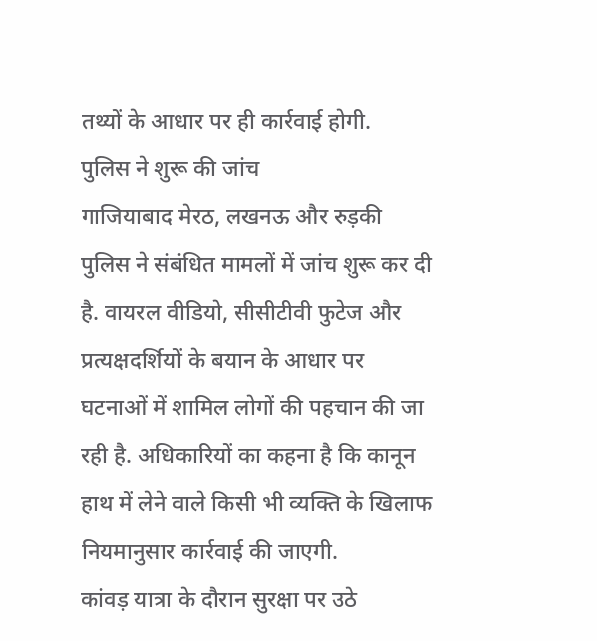तथ्यों के आधार पर ही कार्रवाई होगी.
पुलिस ने शुरू की जांच
गाजियाबाद मेरठ, लखनऊ और रुड़की पुलिस ने संबंधित मामलों में जांच शुरू कर दी है. वायरल वीडियो, सीसीटीवी फुटेज और प्रत्यक्षदर्शियों के बयान के आधार पर घटनाओं में शामिल लोगों की पहचान की जा रही है. अधिकारियों का कहना है कि कानून हाथ में लेने वाले किसी भी व्यक्ति के खिलाफ नियमानुसार कार्रवाई की जाएगी.
कांवड़ यात्रा के दौरान सुरक्षा पर उठे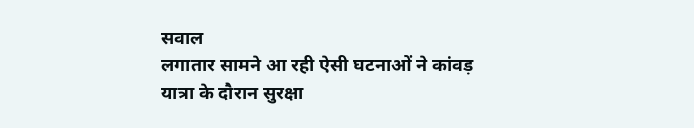सवाल
लगातार सामने आ रही ऐसी घटनाओं ने कांवड़ यात्रा के दौरान सुरक्षा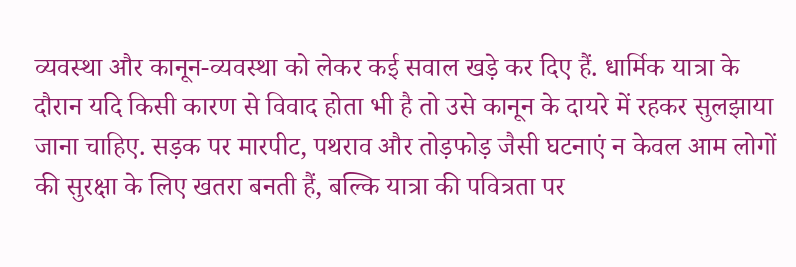व्यवस्था और कानून-व्यवस्था को लेकर कई सवाल खड़े कर दिए हैं. धार्मिक यात्रा के दौरान यदि किसी कारण से विवाद होता भी है तो उसे कानून के दायरे में रहकर सुलझाया जाना चाहिए. सड़क पर मारपीट, पथराव और तोड़फोड़ जैसी घटनाएं न केवल आम लोगों की सुरक्षा के लिए खतरा बनती हैं, बल्कि यात्रा की पवित्रता पर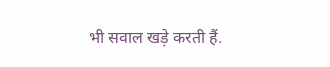भी सवाल खड़े करती हैं.